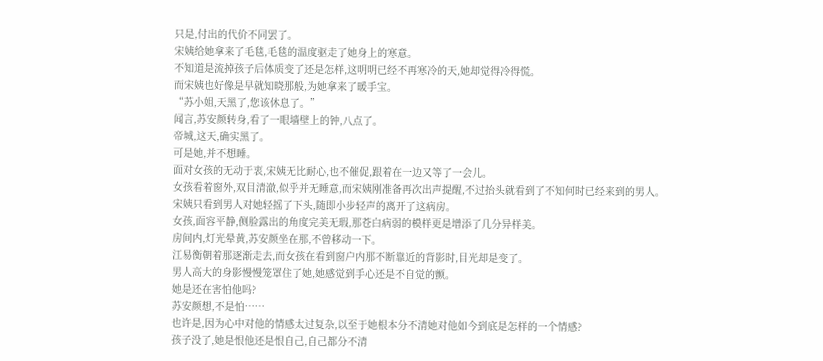只是,付出的代价不同罢了。
宋姨给她拿来了毛毯,毛毯的温度驱走了她身上的寒意。
不知道是流掉孩子后体质变了还是怎样,这明明已经不再寒冷的天,她却觉得冷得慌。
而宋姨也好像是早就知晓那般,为她拿来了暖手宝。
“苏小姐,天黑了,您该休息了。”
闻言,苏安颜转身,看了一眼墙壁上的钟,八点了。
帝城,这天,确实黑了。
可是她,并不想睡。
面对女孩的无动于衷,宋姨无比耐心,也不催促,跟着在一边又等了一会儿。
女孩看着窗外,双目清澈,似乎并无睡意,而宋姨刚准备再次出声提醒,不过抬头就看到了不知何时已经来到的男人。
宋姨只看到男人对她轻摇了下头,随即小步轻声的离开了这病房。
女孩,面容平静,侧脸露出的角度完美无瑕,那苍白病弱的模样更是增添了几分异样美。
房间内,灯光晕黄,苏安颜坐在那,不曾移动一下。
江易衡朝着那逐渐走去,而女孩在看到窗户内那不断靠近的背影时,目光却是变了。
男人高大的身影慢慢笼罩住了她,她感觉到手心还是不自觉的颤。
她是还在害怕他吗?
苏安颜想,不是怕……
也许是,因为心中对他的情感太过复杂,以至于她根本分不清她对他如今到底是怎样的一个情感?
孩子没了,她是恨他还是恨自己,自己都分不清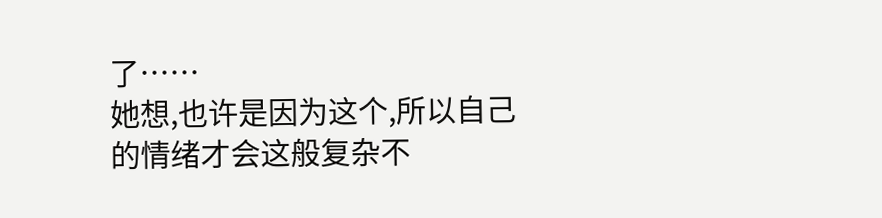了……
她想,也许是因为这个,所以自己的情绪才会这般复杂不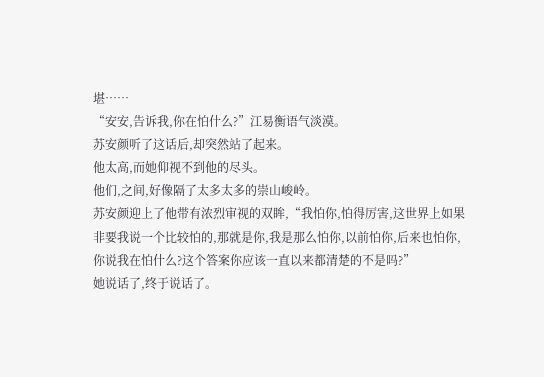堪……
“安安,告诉我,你在怕什么?”江易衡语气淡漠。
苏安颜听了这话后,却突然站了起来。
他太高,而她仰视不到他的尽头。
他们,之间,好像隔了太多太多的崇山峻岭。
苏安颜迎上了他带有浓烈审视的双眸,“我怕你,怕得厉害,这世界上如果非要我说一个比较怕的,那就是你,我是那么怕你,以前怕你,后来也怕你,你说我在怕什么?这个答案你应该一直以来都清楚的不是吗?”
她说话了,终于说话了。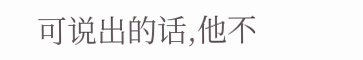可说出的话,他不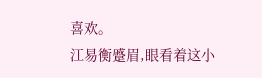喜欢。
江易衡蹙眉,眼看着这小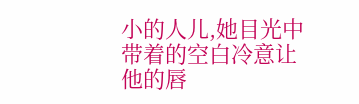小的人儿,她目光中带着的空白冷意让他的唇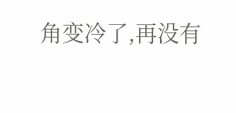角变冷了,再没有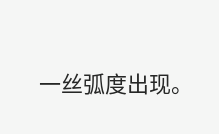一丝弧度出现。